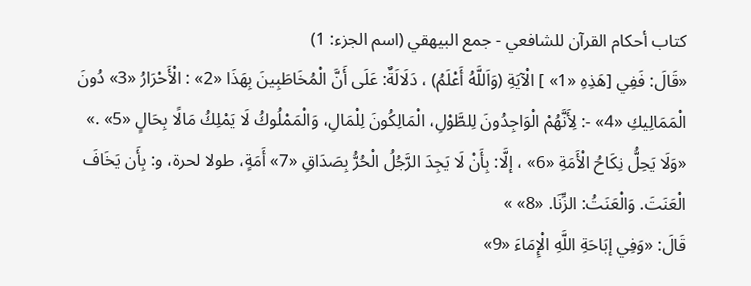كتاب أحكام القرآن للشافعي - جمع البيهقي (اسم الجزء: 1)
«قَالَ: فَفِي [هَذِهِ «1» ] الْآيَةِ (وَاَللَّهُ أَعْلَمُ) ، دَلَالَةٌ: عَلَى أَنَّ الْمُخَاطَبِينَ بِهَذَا «2» : الْأَحْرَارُ «3» دُونَ الْمَمَالِيكِ «4» -: لِأَنَّهُمْ الْوَاجِدُونَ لِلطَّوْلِ، الْمَالِكُونَ لِلْمَالِ، وَالْمَمْلُوكُ لَا يَمْلِكُ مَالًا بِحَالٍ «5» .»
«وَلَا يَحِلُّ نِكَاحُ الْأَمَةِ «6» ، إلَّا: بِأَنْ لَا يَجِدَ الرَّجُلُ الْحُرُّ بِصَدَاقِ «7» أَمَةٍ، طولا لحرة، و: بِأَن يَخَافَ الْعَنَتَ. وَالْعَنَتُ: الزِّنَا. «8» »
قَالَ: «وَفِي إبَاحَةِ اللَّهِ الْإِمَاءَ «9»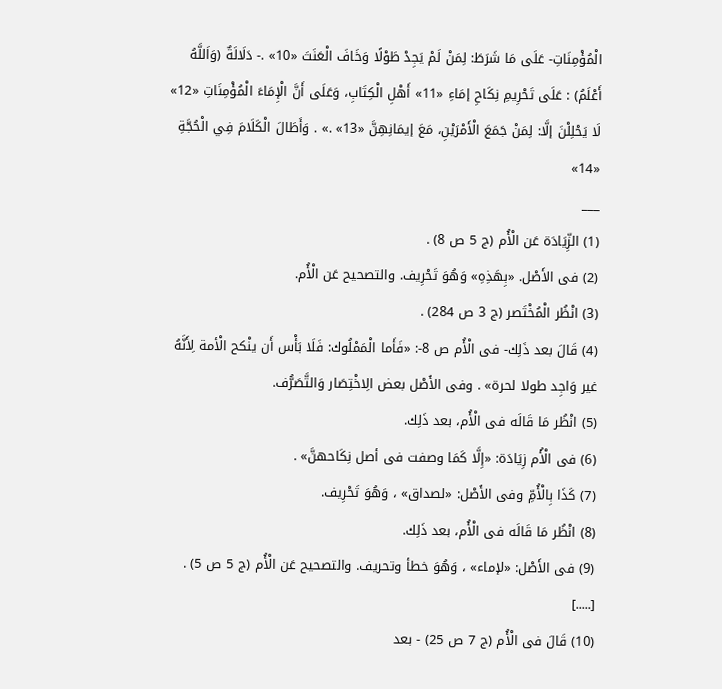الْمُؤْمِنَاتِ- عَلَى مَا شَرَطَ: لِمَنْ لَمْ يَجِدْ طَوْلًا وَخَافَ الْعَنَتَ «10» .- دَلَالَةٌ (وَاَللَّهُ أَعْلَمُ) : عَلَى تَحْرِيمِ نِكَاحِ إمَاءِ «11» أَهْلِ الْكِتَابِ، وَعَلَى أَنَّ الْإِمَاءَ الْمُؤْمِنَاتِ «12» لَا يَحْلِلْنَ إلَّا: لِمَنْ جَمَعَ الْأَمْرَيْنِ، مَعَ إيمَانِهِنَّ «13» .» . وَأَطَالَ الْكَلَامَ فِي الْحُجَّةِ «14»
___
(1) الزِّيَادَة عَن الْأُم (ج 5 ص 8) .
(2) فى الأَصْل. «بِهَذِهِ» وَهُوَ تَحْرِيف. والتصحيح عَن الْأُم.
(3) انْظُر الْمُخْتَصر (ج 3 ص 284) .
(4) قَالَ بعد ذَلِك- فى الْأُم ص 8-: «فَأَما الْمَمْلُوك: فَلَا بَأْس أَن ينْكح الْأمة لِأَنَّهُ غير وَاجِد طولا لحرة» . وفى الأَصْل بعض الِاخْتِصَار وَالتَّصَرُّف.
(5) انْظُر مَا قَالَه فى الْأُم، بعد ذَلِك.
(6) فى الْأُم زِيَادَة: «إِلَّا كَمَا وصفت فى أصل نِكَاحهنَّ» .
(7) كَذَا بِالْأُمِّ وفى الأَصْل: «لصداق» ، وَهُوَ تَحْرِيف.
(8) انْظُر مَا قَالَه فى الْأُم، بعد ذَلِك.
(9) فى الأَصْل: «لإماء» ، وَهُوَ خطأ وتحريف. والتصحيح عَن الْأُم (ج 5 ص 5) . [.....]
(10) قَالَ فى الْأُم (ج 7 ص 25) - بعد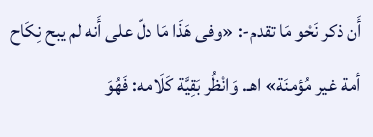أَن ذكر نَحْو مَا تقدم-: «وفى هَذَا مَا دلّ على أَنه لم يبح نِكَاح أمة غير مُؤمنَة» اهـ. وَانْظُر بَقِيَّة كَلَامه: فَهُوَ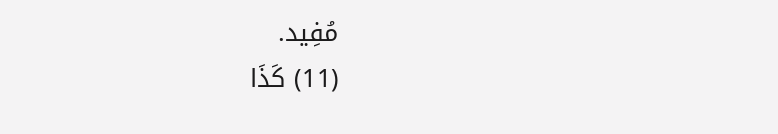مُفِيد.
(11) كَذَا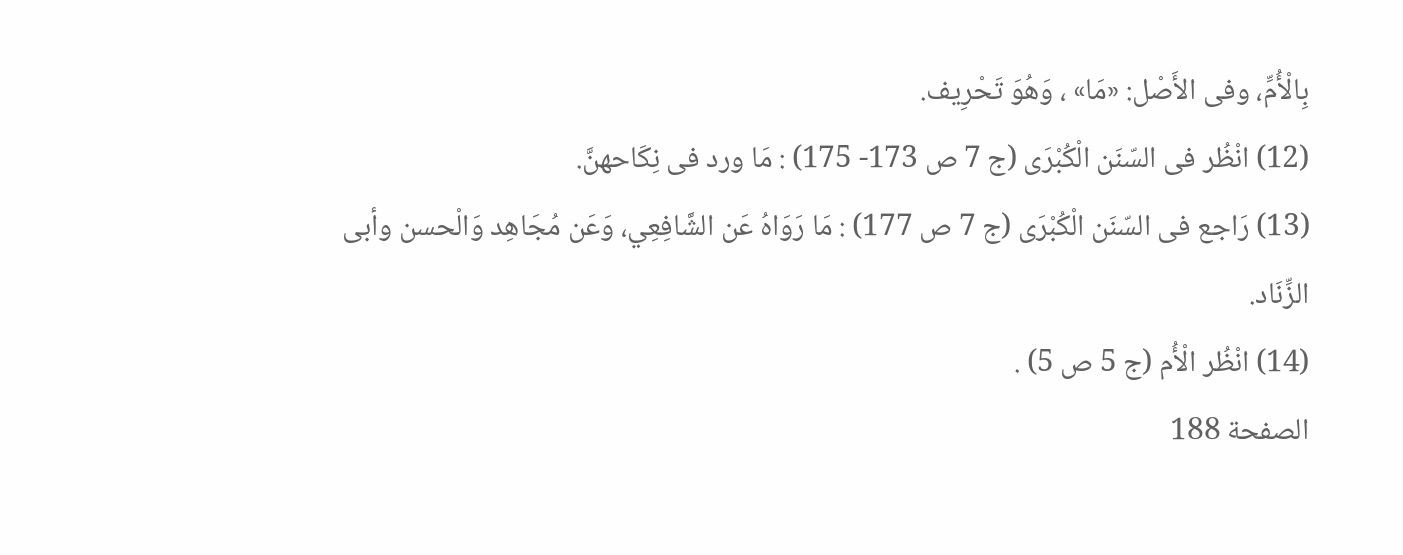بِالْأُمِّ، وفى الأَصْل: «مَا» ، وَهُوَ تَحْرِيف.
(12) انْظُر فى السّنَن الْكُبْرَى (ج 7 ص 173- 175) : مَا ورد فى نِكَاحهنَّ.
(13) رَاجع فى السّنَن الْكُبْرَى (ج 7 ص 177) : مَا رَوَاهُ عَن الشَّافِعِي، وَعَن مُجَاهِد وَالْحسن وأبى الزِّنَاد.
(14) انْظُر الْأُم (ج 5 ص 5) .
الصفحة 188